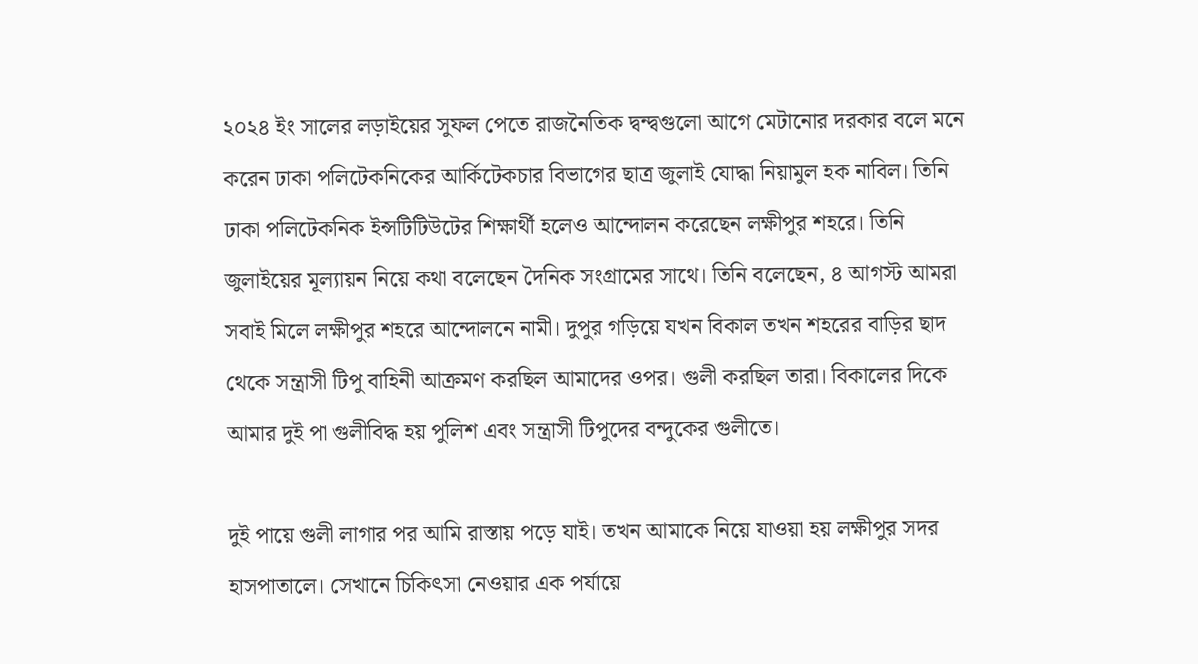২০২৪ ইং সালের লড়াইয়ের সুফল পেতে রাজনৈতিক দ্বন্দ্বগুলো আগে মেটানোর দরকার বলে মনে করেন ঢাকা পলিটেকনিকের আর্কিটেকচার বিভাগের ছাত্র জুলাই যোদ্ধা নিয়ামুল হক নাবিল। তিনি ঢাকা পলিটেকনিক ইন্সটিটিউটের শিক্ষার্থী হলেও আন্দোলন করেছেন লক্ষীপুর শহরে। তিনি জুলাইয়ের মূল্যায়ন নিয়ে কথা বলেছেন দৈনিক সংগ্রামের সাথে। তিনি বলেছেন, ৪ আগস্ট আমরা সবাই মিলে লক্ষীপুর শহরে আন্দোলনে নামী। দুপুর গড়িয়ে যখন বিকাল তখন শহরের বাড়ির ছাদ থেকে সন্ত্রাসী টিপু বাহিনী আক্রমণ করছিল আমাদের ওপর। গুলী করছিল তারা। বিকালের দিকে আমার দুই পা গুলীবিদ্ধ হয় পুলিশ এবং সন্ত্রাসী টিপুদের বন্দুকের গুলীতে।

দুই পায়ে গুলী লাগার পর আমি রাস্তায় পড়ে যাই। তখন আমাকে নিয়ে যাওয়া হয় লক্ষীপুর সদর হাসপাতালে। সেখানে চিকিৎসা নেওয়ার এক পর্যায়ে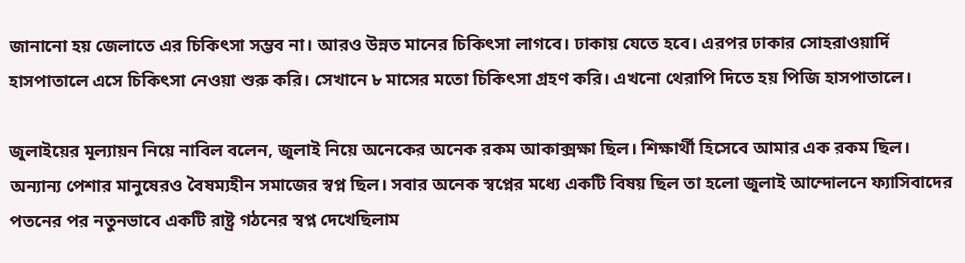জানানো হয় জেলাতে এর চিকিৎসা সম্ভব না। আরও উন্নত মানের চিকিৎসা লাগবে। ঢাকায় যেতে হবে। এরপর ঢাকার সোহরাওয়ার্দি হাসপাতালে এসে চিকিৎসা নেওয়া শুরু করি। সেখানে ৮ মাসের মতো চিকিৎসা গ্রহণ করি। এখনো থেরাপি দিতে হয় পিজি হাসপাতালে।

জুলাইয়ের মূল্যায়ন নিয়ে নাবিল বলেন, জুলাই নিয়ে অনেকের অনেক রকম আকাক্সক্ষা ছিল। শিক্ষার্থী হিসেবে আমার এক রকম ছিল। অন্যান্য পেশার মানুষেরও বৈষম্যহীন সমাজের স্বপ্ন ছিল। সবার অনেক স্বপ্নের মধ্যে একটি বিষয় ছিল তা হলো জুলাই আন্দোলনে ফ্যাসিবাদের পতনের পর নতুনভাবে একটি রাষ্ট্র গঠনের স্বপ্ন দেখেছিলাম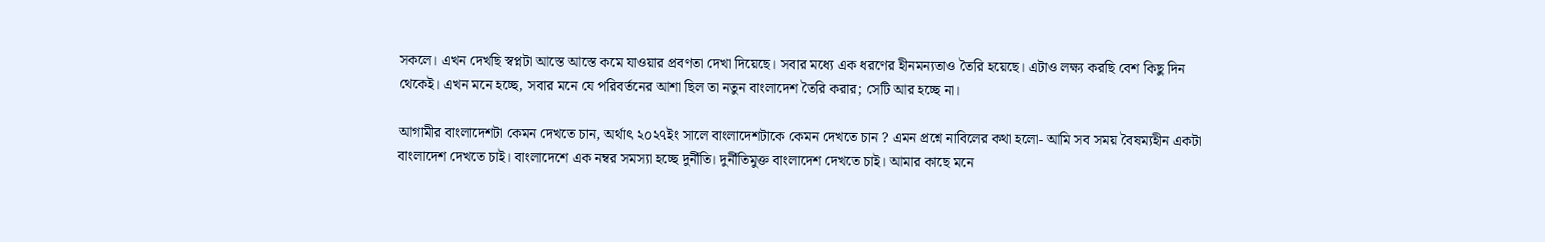সকলে। এখন দেখছি স্বপ্নটা আস্তে আস্তে কমে যাওয়ার প্রবণতা দেখা দিয়েছে। সবার মধ্যে এক ধরণের হীনমন্যতাও তৈরি হয়েছে। এটাও লক্ষ্য করছি বেশ কিছু দিন থেকেই। এখন মনে হচ্ছে, সবার মনে যে পরিবর্তনের আশা ছিল তা নতুন বাংলাদেশ তৈরি করার; সেটি আর হচ্ছে না।

আগামীর বাংলাদেশটা কেমন দেখতে চান, অর্থাৎ ২০২৭ইং সালে বাংলাদেশটাকে কেমন দেখতে চান ? এমন প্রশ্নে নাবিলের কথা হলো- আমি সব সময় বৈষম্যহীন একটা বাংলাদেশ দেখতে চাই। বাংলাদেশে এক নম্বর সমস্যা হচ্ছে দুর্নীতি। দুর্নীতিমুক্ত বাংলাদেশ দেখতে চাই। আমার কাছে মনে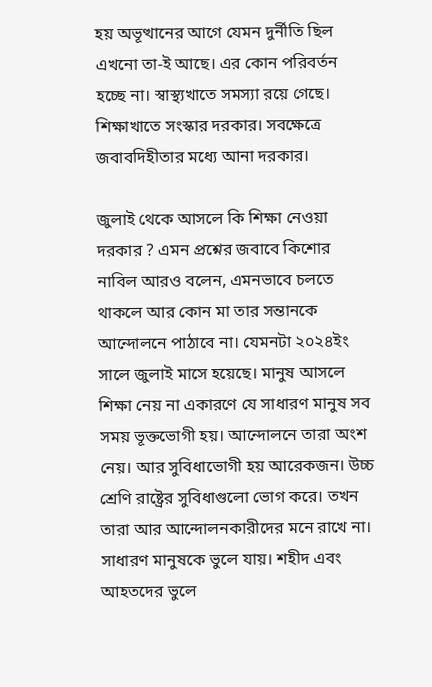হয় অভূত্থানের আগে যেমন দুর্নীতি ছিল এখনো তা-ই আছে। এর কোন পরিবর্তন হচ্ছে না। স্বাস্থ্যখাতে সমস্যা রয়ে গেছে। শিক্ষাখাতে সংস্কার দরকার। সবক্ষেত্রে জবাবদিহীতার মধ্যে আনা দরকার।

জুলাই থেকে আসলে কি শিক্ষা নেওয়া দরকার ? এমন প্রশ্নের জবাবে কিশোর নাবিল আরও বলেন, এমনভাবে চলতে থাকলে আর কোন মা তার সন্তানকে আন্দোলনে পাঠাবে না। যেমনটা ২০২৪ইং সালে জুলাই মাসে হয়েছে। মানুষ আসলে শিক্ষা নেয় না একারণে যে সাধারণ মানুষ সব সময় ভূক্তভোগী হয়। আন্দোলনে তারা অংশ নেয়। আর সুবিধাভোগী হয় আরেকজন। উচ্চ শ্রেণি রাষ্ট্রের সুবিধাগুলো ভোগ করে। তখন তারা আর আন্দোলনকারীদের মনে রাখে না। সাধারণ মানুষকে ভুলে যায়। শহীদ এবং আহতদের ভুলে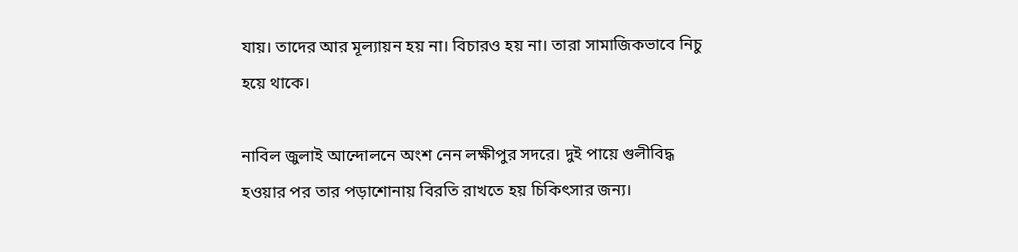যায়। তাদের আর মূল্যায়ন হয় না। বিচারও হয় না। তারা সামাজিকভাবে নিচু হয়ে থাকে।

নাবিল জুলাই আন্দোলনে অংশ নেন লক্ষীপুর সদরে। দুই পায়ে গুলীবিদ্ধ হওয়ার পর তার পড়াশোনায় বিরতি রাখতে হয় চিকিৎসার জন্য।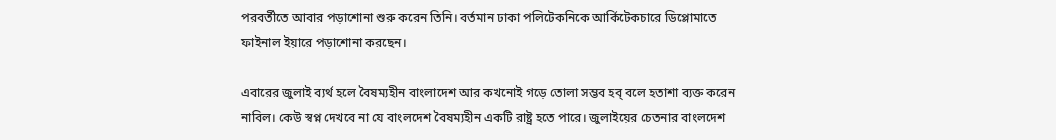পরবর্তীতে আবার পড়াশোনা শুরু করেন তিনি। বর্তমান ঢাকা পলিটেকনিকে আর্কিটেকচারে ডিপ্লোমাতে ফাইনাল ইয়ারে পড়াশোনা করছেন।

এবারের জুলাই ব্যর্থ হলে বৈষম্যহীন বাংলাদেশ আর কখনোই গড়ে তোলা সম্ভব হব্ বলে হতাশা ব্যক্ত করেন নাবিল। কেউ স্বপ্ন দেখবে না যে বাংলদেশ বৈষম্যহীন একটি রাষ্ট্র হতে পারে। জুলাইয়ের চেতনার বাংলদেশ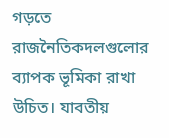গড়তে রাজনৈতিকদলগুলোর ব্যাপক ভূমিকা রাখা উচিত। যাবতীয়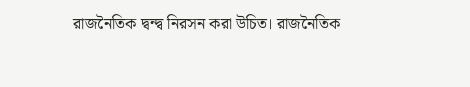রাজনৈতিক দ্বন্দ্ব নিরসন করা উচিত। রাজনৈতিক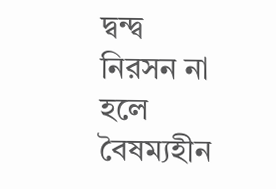দ্বন্দ্ব নিরসন না হলে বৈষম্যহীন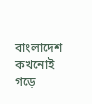বাংলাদেশ কখনোই গড়ে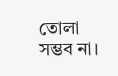তোলা সম্ভব না।